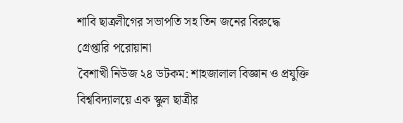শাবি ছাত্রলীগের সভাপতি সহ তিন জনের বিরুদ্ধে গ্রেপ্তারি পরোয়ানা
বৈশাখী নিউজ ২৪ ডটকম: শাহজালাল বিজ্ঞান ও প্রযুক্তি বিশ্ববিদ্যালয়ে এক স্কুল ছাত্রীর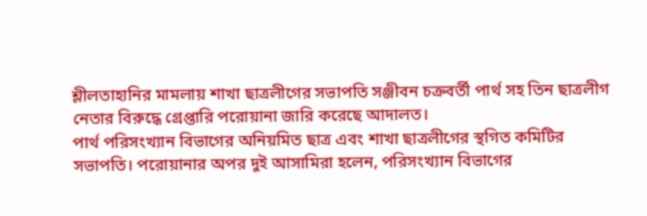শ্লীলতাহানির মামলায় শাখা ছাত্রলীগের সভাপতি সঞ্জীবন চক্রবর্তী পার্থ সহ তিন ছাত্রলীগ নেতার বিরুদ্ধে গ্রেপ্তারি পরোয়ানা জারি করেছে আদালত।
পার্থ পরিসংখ্যান বিভাগের অনিয়মিত ছাত্র এবং শাখা ছাত্রলীগের স্থগিত কমিটির সভাপতি। পরোয়ানার অপর দুই আসামিরা হলেন, পরিসংখ্যান বিভাগের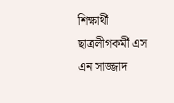শিক্ষার্থী ছাত্রলীগকর্মী এস এন সাজ্জাদ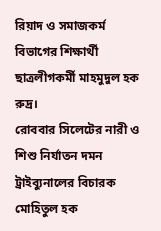রিয়াদ ও সমাজকর্ম বিভাগের শিক্ষার্থী ছাত্রলীগকর্মী মাহমুদুল হক রুদ্র।
রোববার সিলেটের নারী ও শিশু নির্যাতন দমন ট্রাইব্যুনালের বিচারক মোহিতুল হক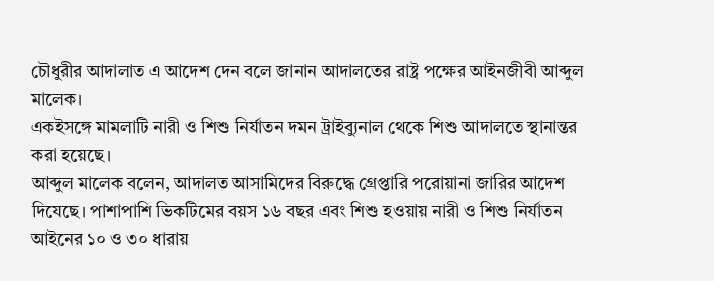চৌধুরীর আদালাত এ আদেশ দেন বলে জানান আদালতের রাষ্ট্র পক্ষের আইনজীবী আব্দুল মালেক।
একইসঙ্গে মামলাটি নারী ও শিশু নির্যাতন দমন ট্রাইব্যুনাল থেকে শিশু আদালতে স্থানান্তর করা হয়েছে।
আব্দুল মালেক বলেন, আদালত আসামিদের বিরুদ্ধে গ্রেপ্তারি পরোয়ানা জারির আদেশ দিযেছে। পাশাপাশি ভিকটিমের বয়স ১৬ বছর এবং শিশু হওয়ায় নারী ও শিশু নির্যাতন আইনের ১০ ও ৩০ ধারায়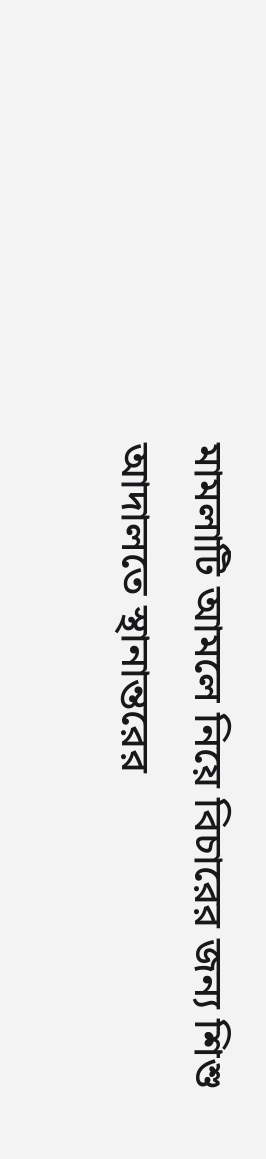মামলাটি আমলে নিয়ে বিচারের জন্য শিশু আদালতে স্থানান্তরের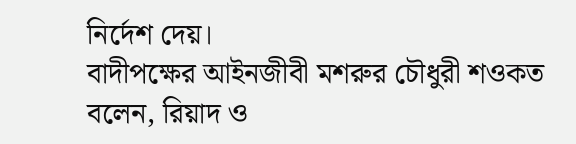নির্দেশ দেয়।
বাদীপক্ষের আইনজীবী মশরুর চৌধুরী শওকত বলেন, রিয়াদ ও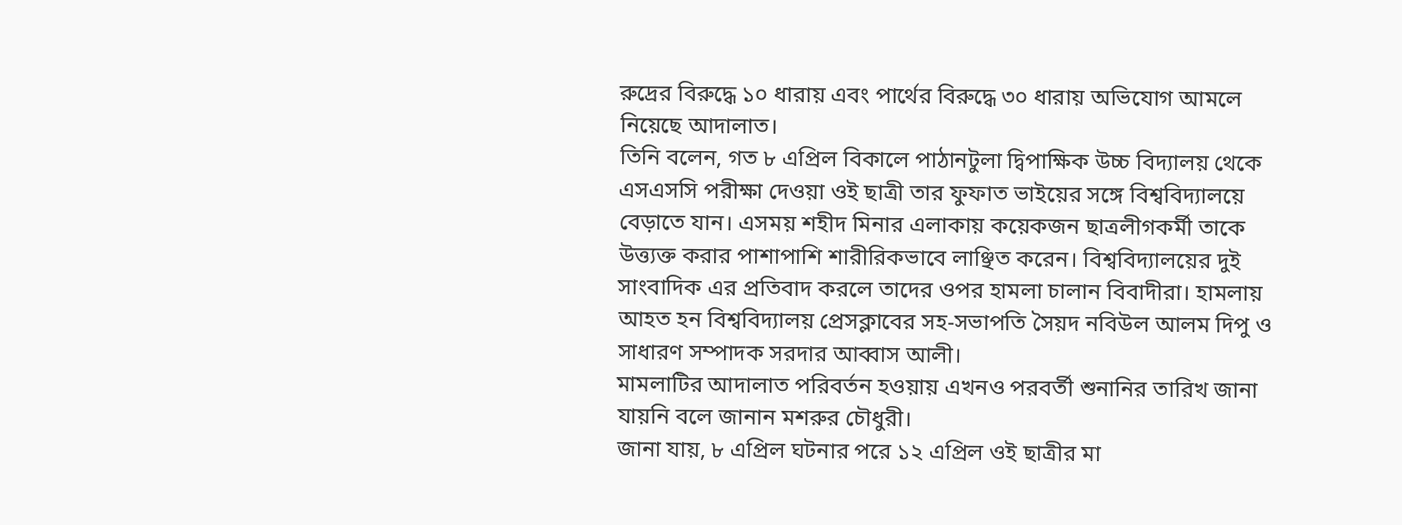রুদ্রের বিরুদ্ধে ১০ ধারায় এবং পার্থের বিরুদ্ধে ৩০ ধারায় অভিযোগ আমলে নিয়েছে আদালাত।
তিনি বলেন, গত ৮ এপ্রিল বিকালে পাঠানটুলা দ্বিপাক্ষিক উচ্চ বিদ্যালয় থেকে এসএসসি পরীক্ষা দেওয়া ওই ছাত্রী তার ফুফাত ভাইয়ের সঙ্গে বিশ্ববিদ্যালয়ে বেড়াতে যান। এসময় শহীদ মিনার এলাকায় কয়েকজন ছাত্রলীগকর্মী তাকে উত্ত্যক্ত করার পাশাপাশি শারীরিকভাবে লাঞ্ছিত করেন। বিশ্ববিদ্যালয়ের দুই সাংবাদিক এর প্রতিবাদ করলে তাদের ওপর হামলা চালান বিবাদীরা। হামলায় আহত হন বিশ্ববিদ্যালয় প্রেসক্লাবের সহ-সভাপতি সৈয়দ নবিউল আলম দিপু ও সাধারণ সম্পাদক সরদার আব্বাস আলী।
মামলাটির আদালাত পরিবর্তন হওয়ায় এখনও পরবর্তী শুনানির তারিখ জানা যায়নি বলে জানান মশরুর চৌধুরী।
জানা যায়, ৮ এপ্রিল ঘটনার পরে ১২ এপ্রিল ওই ছাত্রীর মা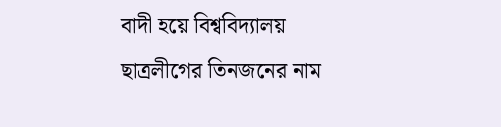বাদী হয়ে বিশ্ববিদ্যালয় ছাত্রলীগের তিনজনের নাম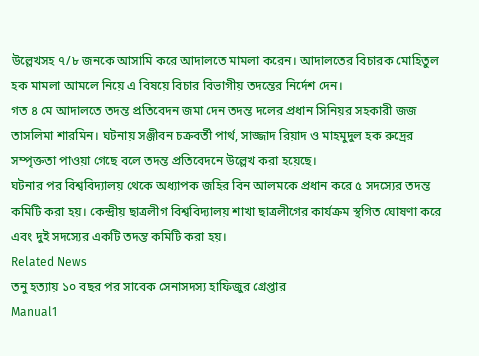উল্লেখসহ ৭/৮ জনকে আসামি করে আদালতে মামলা করেন। আদালতের বিচারক মোহিতুল হক মামলা আমলে নিয়ে এ বিষয়ে বিচার বিভাগীয় তদন্তের নির্দেশ দেন।
গত ৪ মে আদালতে তদন্ত প্রতিবেদন জমা দেন তদন্ত দলের প্রধান সিনিয়র সহকারী জজ তাসলিমা শারমিন। ঘটনায় সঞ্জীবন চক্রবর্তী পার্থ, সাজ্জাদ রিয়াদ ও মাহমুদুল হক রুদ্রের সম্পৃক্ততা পাওয়া গেছে বলে তদন্ত প্রতিবেদনে উল্লেখ করা হয়েছে।
ঘটনার পর বিশ্ববিদ্যালয় থেকে অধ্যাপক জহির বিন আলমকে প্রধান করে ৫ সদস্যের তদন্ত কমিটি করা হয়। কেন্দ্রীয় ছাত্রলীগ বিশ্ববিদ্যালয় শাখা ছাত্রলীগের কার্যক্রম স্থগিত ঘোষণা করে এবং দুই সদস্যের একটি তদন্ত কমিটি করা হয়।
Related News
তনু হত্যায় ১০ বছর পর সাবেক সেনাসদস্য হাফিজুর গ্রেপ্তার
Manual1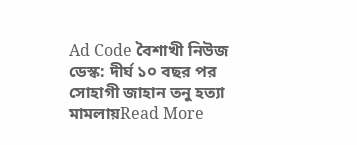Ad Code বৈশাখী নিউজ ডেস্ক: দীর্ঘ ১০ বছর পর সোহাগী জাহান তনু হত্যা মামলায়Read More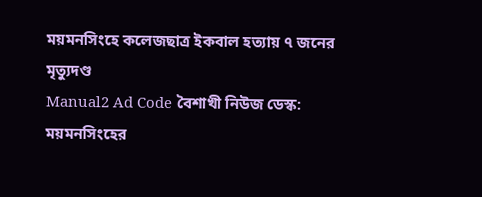ময়মনসিংহে কলেজছাত্র ইকবাল হত্যায় ৭ জনের মৃত্যুদণ্ড
Manual2 Ad Code বৈশাখী নিউজ ডেস্ক: ময়মনসিংহের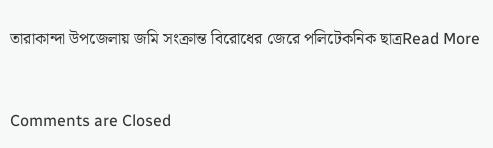তারাকান্দা উপজেলায় জমি সংক্রান্ত বিরোধের জেরে পলিটেকনিক ছাত্রRead More



Comments are Closed